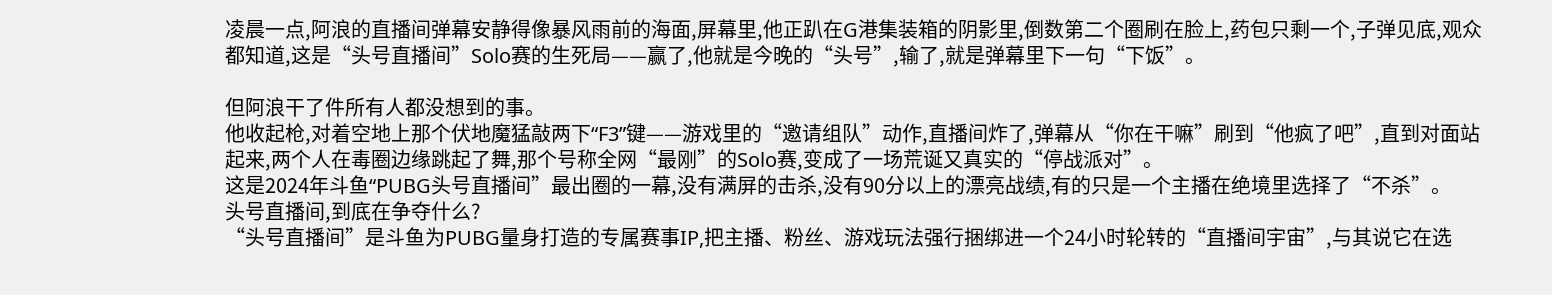凌晨一点,阿浪的直播间弹幕安静得像暴风雨前的海面,屏幕里,他正趴在G港集装箱的阴影里,倒数第二个圈刷在脸上,药包只剩一个,子弹见底,观众都知道,这是“头号直播间”Solo赛的生死局——赢了,他就是今晚的“头号”,输了,就是弹幕里下一句“下饭”。

但阿浪干了件所有人都没想到的事。
他收起枪,对着空地上那个伏地魔猛敲两下“F3”键——游戏里的“邀请组队”动作,直播间炸了,弹幕从“你在干嘛”刷到“他疯了吧”,直到对面站起来,两个人在毒圈边缘跳起了舞,那个号称全网“最刚”的Solo赛,变成了一场荒诞又真实的“停战派对”。
这是2024年斗鱼“PUBG头号直播间”最出圈的一幕,没有满屏的击杀,没有90分以上的漂亮战绩,有的只是一个主播在绝境里选择了“不杀”。
头号直播间,到底在争夺什么?
“头号直播间”是斗鱼为PUBG量身打造的专属赛事IP,把主播、粉丝、游戏玩法强行捆绑进一个24小时轮转的“直播间宇宙”,与其说它在选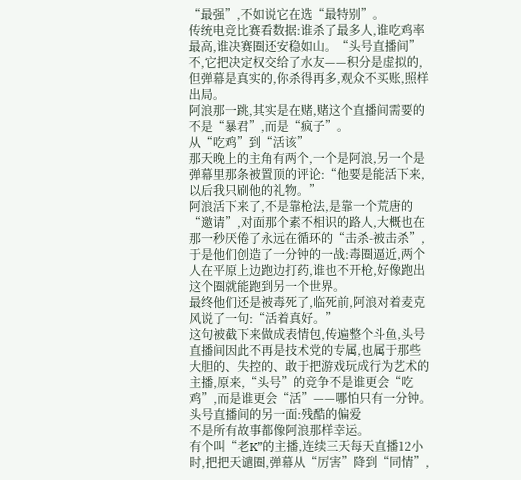“最强”,不如说它在选“最特别”。
传统电竞比赛看数据:谁杀了最多人,谁吃鸡率最高,谁决赛圈还安稳如山。“头号直播间”不,它把决定权交给了水友——积分是虚拟的,但弹幕是真实的,你杀得再多,观众不买账,照样出局。
阿浪那一跳,其实是在赌,赌这个直播间需要的不是“暴君”,而是“疯子”。
从“吃鸡”到“活该”
那天晚上的主角有两个,一个是阿浪,另一个是弹幕里那条被置顶的评论:“他要是能活下来,以后我只刷他的礼物。”
阿浪活下来了,不是靠枪法,是靠一个荒唐的“邀请”,对面那个素不相识的路人,大概也在那一秒厌倦了永远在循环的“击杀-被击杀”,于是他们创造了一分钟的一战:毒圈逼近,两个人在平原上边跑边打药,谁也不开枪,好像跑出这个圈就能跑到另一个世界。
最终他们还是被毒死了,临死前,阿浪对着麦克风说了一句:“活着真好。”
这句被截下来做成表情包,传遍整个斗鱼,头号直播间因此不再是技术党的专属,也属于那些大胆的、失控的、敢于把游戏玩成行为艺术的主播,原来,“头号”的竞争不是谁更会“吃鸡”,而是谁更会“活”——哪怕只有一分钟。
头号直播间的另一面:残酷的偏爱
不是所有故事都像阿浪那样幸运。
有个叫“老K”的主播,连续三天每天直播12小时,把把天谴圈,弹幕从“厉害”降到“同情”,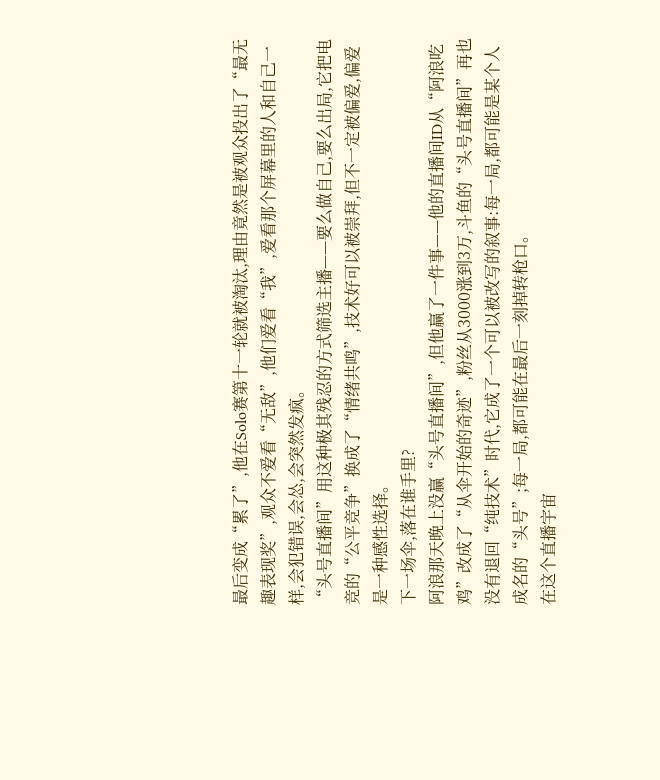最后变成“累了”,他在Solo赛第十一轮就被淘汰,理由竟然是被观众投出了“最无趣表现奖”,观众不爱看“无敌”,他们爱看“我”,爱看那个屏幕里的人和自己一样,会犯错误,会怂,会突然发疯。
“头号直播间”用这种极其残忍的方式筛选主播——要么做自己,要么出局,它把电竞的“公平竞争”换成了“情绪共鸣”,技术好可以被崇拜,但不一定被偏爱,偏爱是一种感性选择。
下一场伞,落在谁手里?
阿浪那天晚上没赢“头号直播间”,但他赢了一件事——他的直播间ID从“阿浪吃鸡”改成了“从伞开始的奇迹”,粉丝从3000涨到3万,斗鱼的“头号直播间”再也没有退回“纯技术”时代,它成了一个可以被改写的叙事:每一局,都可能是某个人成名的“头号”;每一局,都可能在最后一刻掉转枪口。
在这个直播宇宙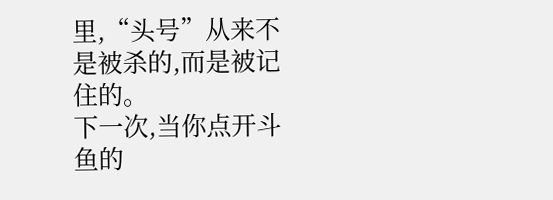里,“头号”从来不是被杀的,而是被记住的。
下一次,当你点开斗鱼的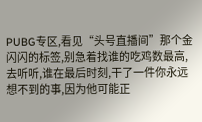PUBG专区,看见“头号直播间”那个金闪闪的标签,别急着找谁的吃鸡数最高,去听听,谁在最后时刻,干了一件你永远想不到的事,因为他可能正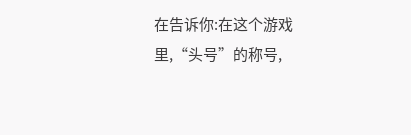在告诉你:在这个游戏里,“头号”的称号,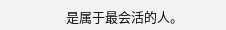是属于最会活的人。